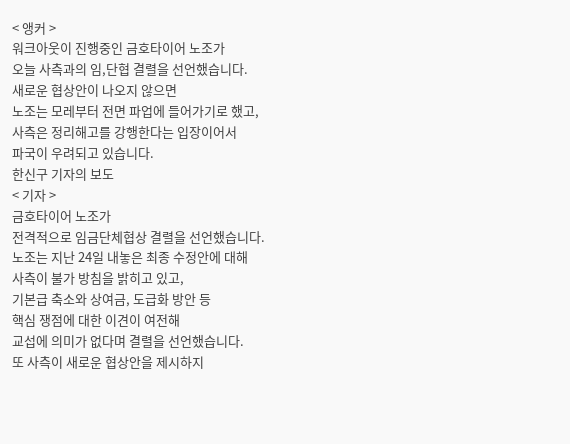< 앵커 >
워크아웃이 진행중인 금호타이어 노조가
오늘 사측과의 임,단협 결렬을 선언했습니다.
새로운 협상안이 나오지 않으면
노조는 모레부터 전면 파업에 들어가기로 했고,
사측은 정리해고를 강행한다는 입장이어서
파국이 우려되고 있습니다.
한신구 기자의 보도
< 기자 >
금호타이어 노조가
전격적으로 임금단체협상 결렬을 선언했습니다.
노조는 지난 24일 내놓은 최종 수정안에 대해
사측이 불가 방침을 밝히고 있고,
기본급 축소와 상여금, 도급화 방안 등
핵심 쟁점에 대한 이견이 여전해
교섭에 의미가 없다며 결렬을 선언했습니다.
또 사측이 새로운 협상안을 제시하지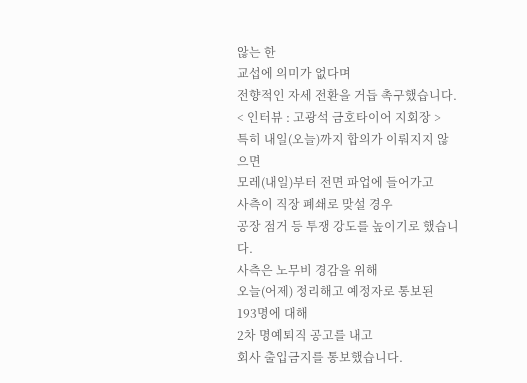않는 한
교섭에 의미가 없다며
전향적인 자세 전환을 거듭 촉구했습니다.
< 인터뷰 : 고광석 금호타이어 지회장 >
특히 내일(오늘)까지 합의가 이뤄지지 않으면
모레(내일)부터 전면 파업에 들어가고
사측이 직장 폐쇄로 맞설 경우
공장 점거 등 투쟁 강도를 높이기로 했습니다.
사측은 노무비 경감을 위해
오늘(어제) 정리해고 예정자로 통보된
193명에 대해
2차 명예퇴직 공고를 내고
회사 출입금지를 통보했습니다.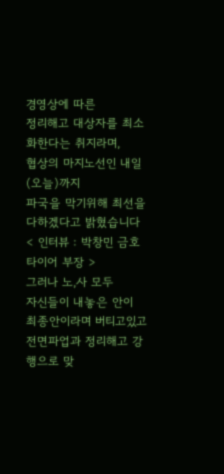경영상에 따른
정리해고 대상자를 최소화한다는 취지라며,
협상의 마지노선인 내일(오늘)까지
파국을 막기위해 최선을 다하겠다고 밝혔습니다
< 인터뷰 : 박창민 금호타이어 부장 >
그러나 노,사 모두
자신들이 내놓은 안이 최종안이라며 버티고있고
전면파업과 정리해고 강행으로 맞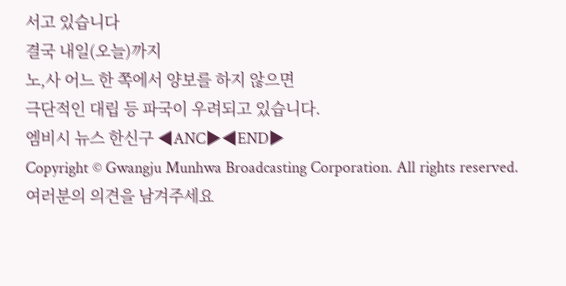서고 있습니다
결국 내일(오늘)까지
노,사 어느 한 쪽에서 양보를 하지 않으면
극단적인 대립 등 파국이 우려되고 있습니다.
엠비시 뉴스 한신구 ◀ANC▶◀END▶
Copyright © Gwangju Munhwa Broadcasting Corporation. All rights reserved.
여러분의 의견을 남겨주세요